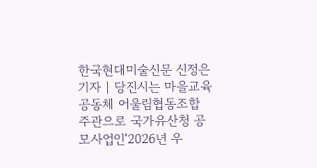한국현대미술신문 신정은 기자 | 당진시는 마을교육공동체 어울림협동조합 주관으로 국가유산청 공모사업인‘2026년 우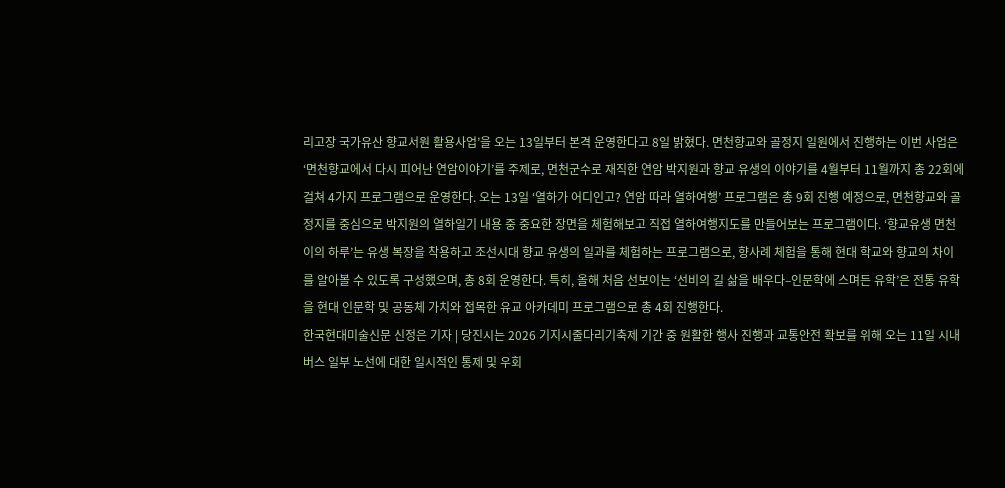리고장 국가유산 향교서원 활용사업’을 오는 13일부터 본격 운영한다고 8일 밝혔다. 면천향교와 골정지 일원에서 진행하는 이번 사업은 ‘면천향교에서 다시 피어난 연암이야기’를 주제로, 면천군수로 재직한 연암 박지원과 향교 유생의 이야기를 4월부터 11월까지 총 22회에 걸쳐 4가지 프로그램으로 운영한다. 오는 13일 ‘열하가 어디인고? 연암 따라 열하여행’ 프로그램은 총 9회 진행 예정으로, 면천향교와 골정지를 중심으로 박지원의 열하일기 내용 중 중요한 장면을 체험해보고 직접 열하여행지도를 만들어보는 프로그램이다. ‘향교유생 면천이의 하루’는 유생 복장을 착용하고 조선시대 향교 유생의 일과를 체험하는 프로그램으로, 향사례 체험을 통해 현대 학교와 향교의 차이를 알아볼 수 있도록 구성했으며, 총 8회 운영한다. 특히, 올해 처음 선보이는 ‘선비의 길 삶을 배우다–인문학에 스며든 유학’은 전통 유학을 현대 인문학 및 공동체 가치와 접목한 유교 아카데미 프로그램으로 총 4회 진행한다.
한국현대미술신문 신정은 기자 | 당진시는 2026 기지시줄다리기축제 기간 중 원활한 행사 진행과 교통안전 확보를 위해 오는 11일 시내버스 일부 노선에 대한 일시적인 통제 및 우회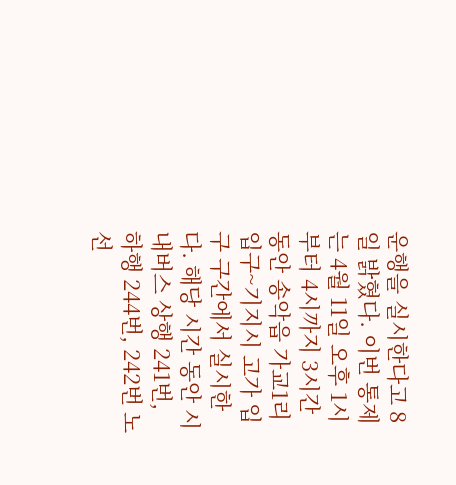운행을 실시한다고 8일 밝혔다. 이번 통제는 4월 11일 오후 1시부터 4시까지 3시간 동안 송악읍 가교1리 입구~기지시 고가 입구 구간에서 실시한다. 해당 시간 동안 시내버스 상행 241번, 하행 244번, 242번 노선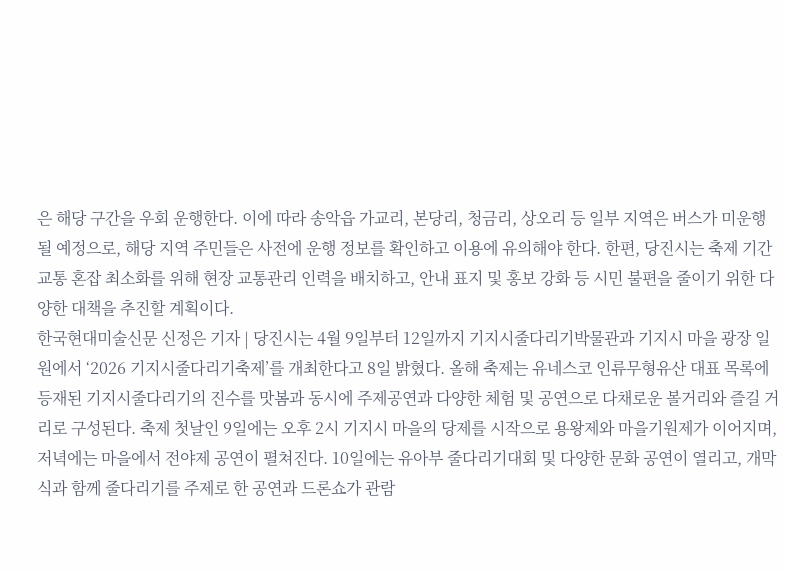은 해당 구간을 우회 운행한다. 이에 따라 송악읍 가교리, 본당리, 청금리, 상오리 등 일부 지역은 버스가 미운행될 예정으로, 해당 지역 주민들은 사전에 운행 정보를 확인하고 이용에 유의해야 한다. 한편, 당진시는 축제 기간 교통 혼잡 최소화를 위해 현장 교통관리 인력을 배치하고, 안내 표지 및 홍보 강화 등 시민 불편을 줄이기 위한 다양한 대책을 추진할 계획이다.
한국현대미술신문 신정은 기자 | 당진시는 4월 9일부터 12일까지 기지시줄다리기박물관과 기지시 마을 광장 일원에서 ‘2026 기지시줄다리기축제’를 개최한다고 8일 밝혔다. 올해 축제는 유네스코 인류무형유산 대표 목록에 등재된 기지시줄다리기의 진수를 맛봄과 동시에 주제공연과 다양한 체험 및 공연으로 다채로운 볼거리와 즐길 거리로 구성된다. 축제 첫날인 9일에는 오후 2시 기지시 마을의 당제를 시작으로 용왕제와 마을기원제가 이어지며, 저녁에는 마을에서 전야제 공연이 펼쳐진다. 10일에는 유아부 줄다리기대회 및 다양한 문화 공연이 열리고, 개막식과 함께 줄다리기를 주제로 한 공연과 드론쇼가 관람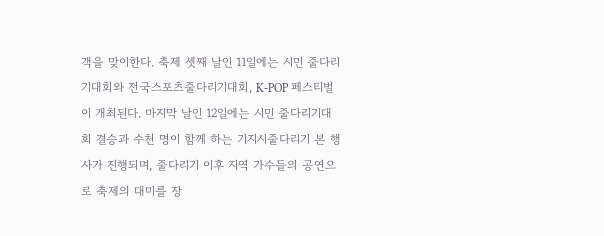객을 맞이한다. 축제 셋째 날인 11일에는 시민 줄다리기대회와 전국스포츠줄다리기대회, K-POP 페스티벌이 개최된다. 마지막 날인 12일에는 시민 줄다리기대회 결승과 수천 명이 함께 하는 기지시줄다리기 본 행사가 진행되며, 줄다리기 이후 지역 가수들의 공연으로 축제의 대미를 장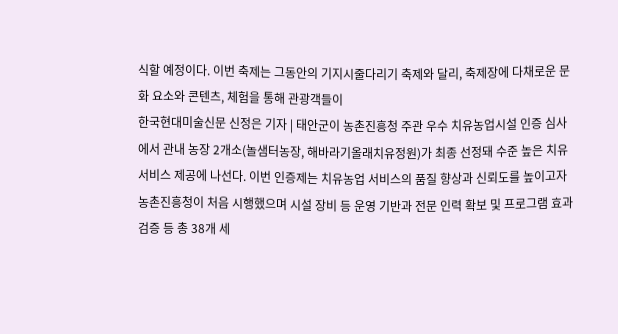식할 예정이다. 이번 축제는 그동안의 기지시줄다리기 축제와 달리, 축제장에 다채로운 문화 요소와 콘텐츠, 체험을 통해 관광객들이
한국현대미술신문 신정은 기자 | 태안군이 농촌진흥청 주관 우수 치유농업시설 인증 심사에서 관내 농장 2개소(놀샘터농장, 해바라기올래치유정원)가 최종 선정돼 수준 높은 치유 서비스 제공에 나선다. 이번 인증제는 치유농업 서비스의 품질 향상과 신뢰도를 높이고자 농촌진흥청이 처음 시행했으며 시설 장비 등 운영 기반과 전문 인력 확보 및 프로그램 효과 검증 등 총 38개 세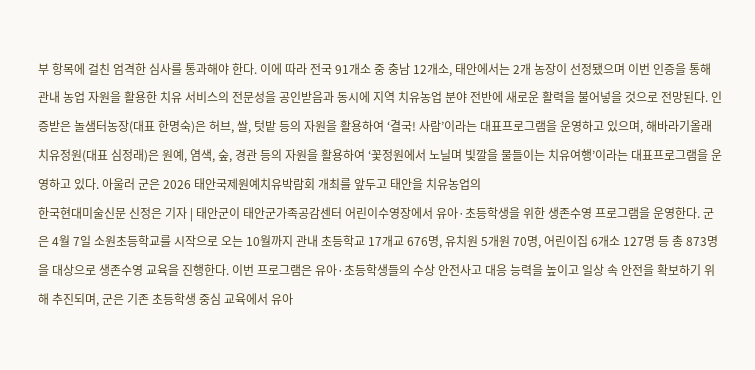부 항목에 걸친 엄격한 심사를 통과해야 한다. 이에 따라 전국 91개소 중 충남 12개소, 태안에서는 2개 농장이 선정됐으며 이번 인증을 통해 관내 농업 자원을 활용한 치유 서비스의 전문성을 공인받음과 동시에 지역 치유농업 분야 전반에 새로운 활력을 불어넣을 것으로 전망된다. 인증받은 놀샘터농장(대표 한명숙)은 허브, 쌀, 텃밭 등의 자원을 활용하여 ‘결국! 사람’이라는 대표프로그램을 운영하고 있으며, 해바라기올래치유정원(대표 심정래)은 원예, 염색, 숲, 경관 등의 자원을 활용하여 ‘꽃정원에서 노닐며 빛깔을 물들이는 치유여행’이라는 대표프로그램을 운영하고 있다. 아울러 군은 2026 태안국제원예치유박람회 개최를 앞두고 태안을 치유농업의
한국현대미술신문 신정은 기자 | 태안군이 태안군가족공감센터 어린이수영장에서 유아·초등학생을 위한 생존수영 프로그램을 운영한다. 군은 4월 7일 소원초등학교를 시작으로 오는 10월까지 관내 초등학교 17개교 676명, 유치원 5개원 70명, 어린이집 6개소 127명 등 총 873명을 대상으로 생존수영 교육을 진행한다. 이번 프로그램은 유아·초등학생들의 수상 안전사고 대응 능력을 높이고 일상 속 안전을 확보하기 위해 추진되며, 군은 기존 초등학생 중심 교육에서 유아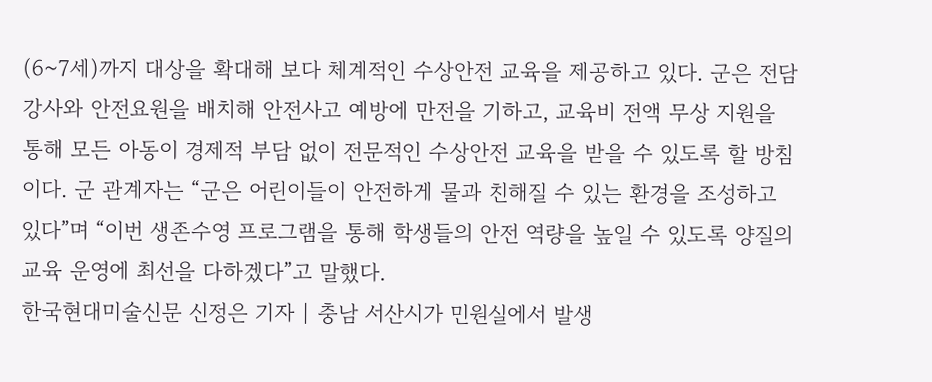(6~7세)까지 대상을 확대해 보다 체계적인 수상안전 교육을 제공하고 있다. 군은 전담 강사와 안전요원을 배치해 안전사고 예방에 만전을 기하고, 교육비 전액 무상 지원을 통해 모든 아동이 경제적 부담 없이 전문적인 수상안전 교육을 받을 수 있도록 할 방침이다. 군 관계자는 “군은 어린이들이 안전하게 물과 친해질 수 있는 환경을 조성하고 있다”며 “이번 생존수영 프로그램을 통해 학생들의 안전 역량을 높일 수 있도록 양질의 교육 운영에 최선을 다하겠다”고 말했다.
한국현대미술신문 신정은 기자 | 충남 서산시가 민원실에서 발생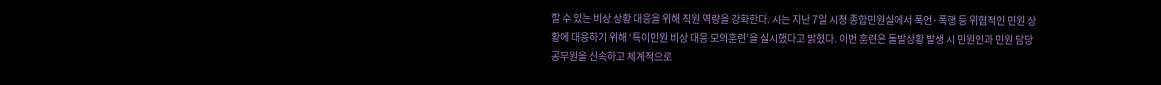할 수 있는 비상 상황 대응을 위해 직원 역량을 강화한다. 시는 지난 7일 시청 종합민원실에서 폭언·폭행 등 위협적인 민원 상황에 대응하기 위해 ‘특이민원 비상 대응 모의훈련’을 실시했다고 밝혔다. 이번 훈련은 돌발상황 발생 시 민원인과 민원 담당 공무원을 신속하고 체계적으로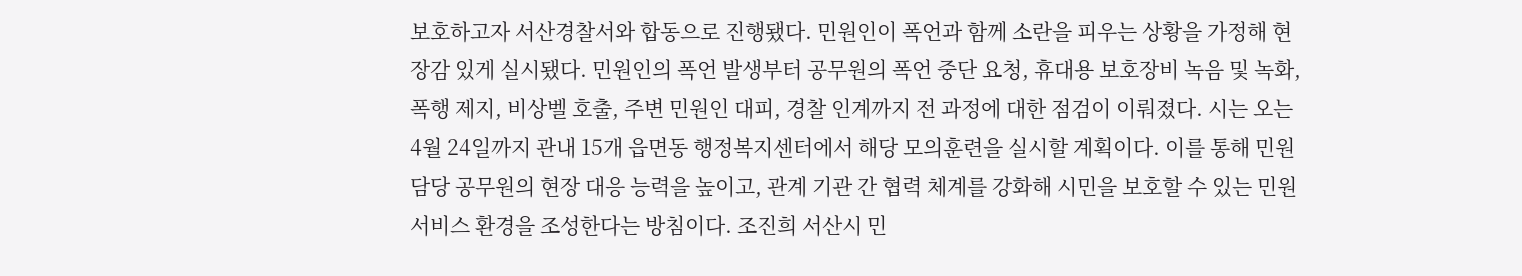보호하고자 서산경찰서와 합동으로 진행됐다. 민원인이 폭언과 함께 소란을 피우는 상황을 가정해 현장감 있게 실시됐다. 민원인의 폭언 발생부터 공무원의 폭언 중단 요청, 휴대용 보호장비 녹음 및 녹화, 폭행 제지, 비상벨 호출, 주변 민원인 대피, 경찰 인계까지 전 과정에 대한 점검이 이뤄졌다. 시는 오는 4월 24일까지 관내 15개 읍면동 행정복지센터에서 해당 모의훈련을 실시할 계획이다. 이를 통해 민원 담당 공무원의 현장 대응 능력을 높이고, 관계 기관 간 협력 체계를 강화해 시민을 보호할 수 있는 민원 서비스 환경을 조성한다는 방침이다. 조진희 서산시 민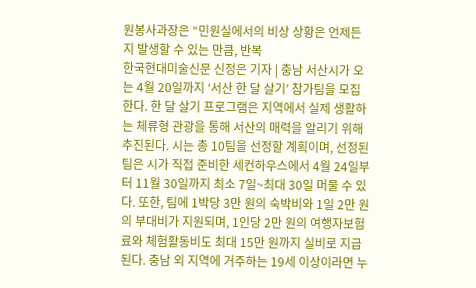원봉사과장은 “민원실에서의 비상 상황은 언제든지 발생할 수 있는 만큼, 반복
한국현대미술신문 신정은 기자 | 충남 서산시가 오는 4월 20일까지 ‘서산 한 달 살기’ 참가팀을 모집한다. 한 달 살기 프로그램은 지역에서 실제 생활하는 체류형 관광을 통해 서산의 매력을 알리기 위해 추진된다. 시는 총 10팀을 선정할 계획이며, 선정된 팀은 시가 직접 준비한 세컨하우스에서 4월 24일부터 11월 30일까지 최소 7일~최대 30일 머물 수 있다. 또한, 팀에 1박당 3만 원의 숙박비와 1일 2만 원의 부대비가 지원되며, 1인당 2만 원의 여행자보험료와 체험활동비도 최대 15만 원까지 실비로 지급된다. 충남 외 지역에 거주하는 19세 이상이라면 누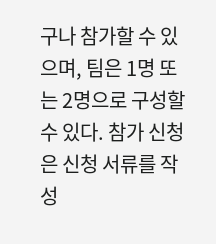구나 참가할 수 있으며, 팀은 1명 또는 2명으로 구성할 수 있다. 참가 신청은 신청 서류를 작성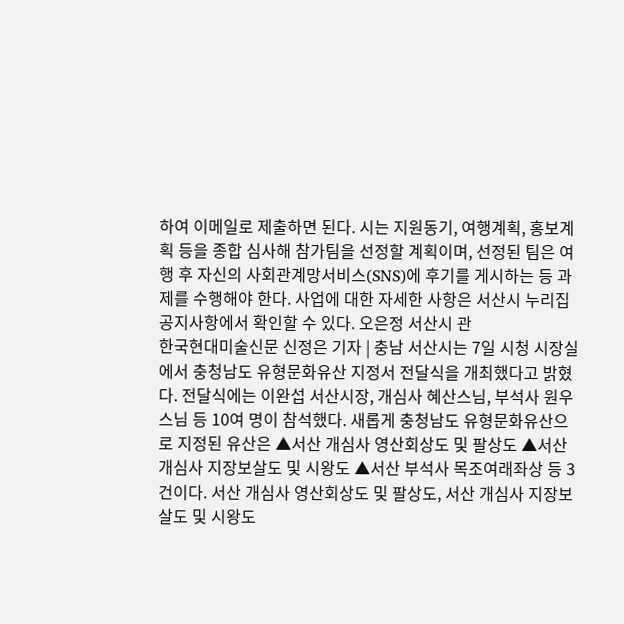하여 이메일로 제출하면 된다. 시는 지원동기, 여행계획, 홍보계획 등을 종합 심사해 참가팀을 선정할 계획이며, 선정된 팀은 여행 후 자신의 사회관계망서비스(SNS)에 후기를 게시하는 등 과제를 수행해야 한다. 사업에 대한 자세한 사항은 서산시 누리집 공지사항에서 확인할 수 있다. 오은정 서산시 관
한국현대미술신문 신정은 기자 | 충남 서산시는 7일 시청 시장실에서 충청남도 유형문화유산 지정서 전달식을 개최했다고 밝혔다. 전달식에는 이완섭 서산시장, 개심사 혜산스님, 부석사 원우스님 등 10여 명이 참석했다. 새롭게 충청남도 유형문화유산으로 지정된 유산은 ▲서산 개심사 영산회상도 및 팔상도 ▲서산 개심사 지장보살도 및 시왕도 ▲서산 부석사 목조여래좌상 등 3건이다. 서산 개심사 영산회상도 및 팔상도, 서산 개심사 지장보살도 및 시왕도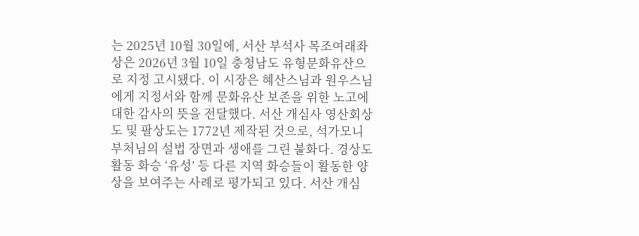는 2025년 10월 30일에, 서산 부석사 목조여래좌상은 2026년 3월 10일 충청남도 유형문화유산으로 지정 고시됐다. 이 시장은 혜산스님과 원우스님에게 지정서와 함께 문화유산 보존을 위한 노고에 대한 감사의 뜻을 전달했다. 서산 개심사 영산회상도 및 팔상도는 1772년 제작된 것으로, 석가모니 부처님의 설법 장면과 생애를 그린 불화다. 경상도 활동 화승 ‘유성’ 등 다른 지역 화승들이 활동한 양상을 보여주는 사례로 평가되고 있다. 서산 개심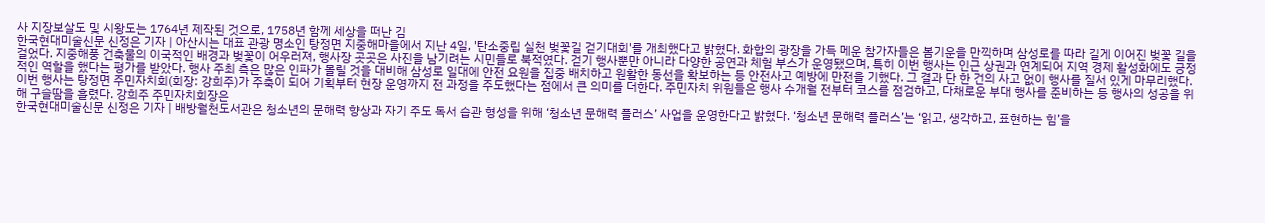사 지장보살도 및 시왕도는 1764년 제작된 것으로, 1758년 함께 세상을 떠난 김
한국현대미술신문 신정은 기자 | 아산시는 대표 관광 명소인 탕정면 지중해마을에서 지난 4일, '탄소중립 실천 벚꽃길 걷기대회'를 개최했다고 밝혔다. 화합의 광장을 가득 메운 참가자들은 봄기운을 만끽하며 삼성로를 따라 길게 이어진 벚꽃 길을 걸었다. 지중해풍 건축물의 이국적인 배경과 벚꽃이 어우러져, 행사장 곳곳은 사진을 남기려는 시민들로 북적였다. 걷기 행사뿐만 아니라 다양한 공연과 체험 부스가 운영됐으며, 특히 이번 행사는 인근 상권과 연계되어 지역 경제 활성화에도 긍정적인 역할을 했다는 평가를 받았다. 행사 주최 측은 많은 인파가 몰릴 것을 대비해 삼성로 일대에 안전 요원을 집중 배치하고 원활한 동선을 확보하는 등 안전사고 예방에 만전을 기했다. 그 결과 단 한 건의 사고 없이 행사를 질서 있게 마무리했다. 이번 행사는 탕정면 주민자치회(회장: 강희주)가 주축이 되어 기획부터 현장 운영까지 전 과정을 주도했다는 점에서 큰 의미를 더한다. 주민자치 위원들은 행사 수개월 전부터 코스를 점검하고, 다채로운 부대 행사를 준비하는 등 행사의 성공을 위해 구슬땀을 흘렸다. 강희주 주민자치회장은
한국현대미술신문 신정은 기자 | 배방월천도서관은 청소년의 문해력 향상과 자기 주도 독서 습관 형성을 위해 ‘청소년 문해력 플러스’ 사업을 운영한다고 밝혔다. ‘청소년 문해력 플러스’는 ‘읽고, 생각하고, 표현하는 힘’을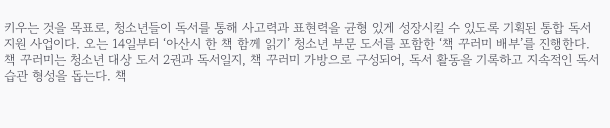키우는 것을 목표로, 청소년들이 독서를 통해 사고력과 표현력을 균형 있게 성장시킬 수 있도록 기획된 통합 독서 지원 사업이다. 오는 14일부터 ‘아산시 한 책 함께 읽기’ 청소년 부문 도서를 포함한 ‘책 꾸러미 배부’를 진행한다. 책 꾸러미는 청소년 대상 도서 2권과 독서일지, 책 꾸러미 가방으로 구성되어, 독서 활동을 기록하고 지속적인 독서 습관 형성을 돕는다. 책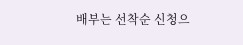배부는 선착순 신청으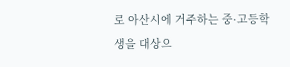로 아산시에 거주하는 중·고등학생을 대상으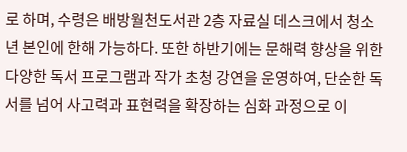로 하며, 수령은 배방월천도서관 2층 자료실 데스크에서 청소년 본인에 한해 가능하다. 또한 하반기에는 문해력 향상을 위한 다양한 독서 프로그램과 작가 초청 강연을 운영하여, 단순한 독서를 넘어 사고력과 표현력을 확장하는 심화 과정으로 이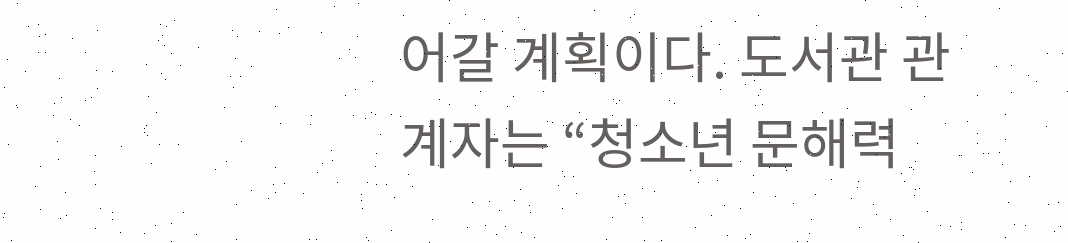어갈 계획이다. 도서관 관계자는 “청소년 문해력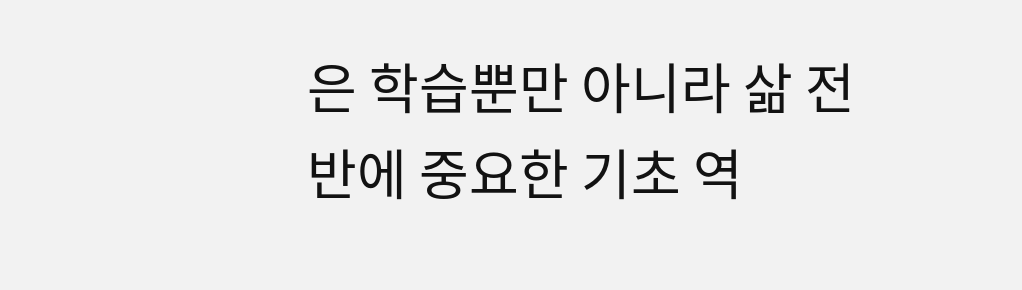은 학습뿐만 아니라 삶 전반에 중요한 기초 역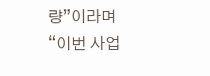량”이라며 “이번 사업